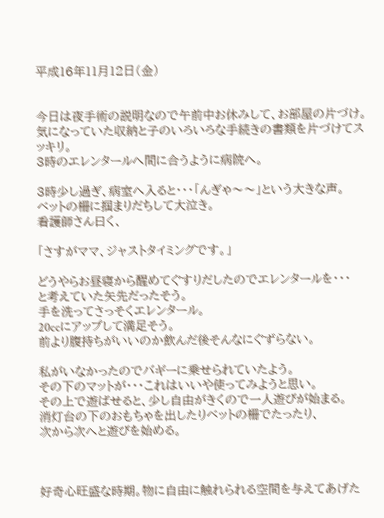平成16年11月12日(金)


今日は夜手術の説明なので午前中お休みして、お部屋の片づけ。
気になっていた収納と子のいろいろな手続きの書類を片づけてスッキリ。
3時のエレンタールへ間に合うように病院へ。

3時少し過ぎ、病室へ入ると・・・「んぎゃ〜〜」という大きな声。
ベットの柵に掴まりだちして大泣き。
看護師さん曰く、

「さすがママ、ジャストタイミングです。」

どうやらお昼寝から醒めてぐすりだしたのでエレンタールを・・・
と考えていた矢先だったそう。
手を洗ってさっそくエレンタール。
20ccにアップして満足そう。
前より腹持ちがいいのか飲んだ後そんなにぐずらない。

私がいなかったのでバギーに乗せられていたよう。
その下のマットが・・・これはいいや使ってみようと思い。
その上で遊ばせると、少し自由がきくので一人遊びが始まる。
消灯台の下のおもちゃを出したりベットの柵でたったり、
次から次へと遊びを始める。



好奇心旺盛な時期。物に自由に触れられる空間を与えてあげた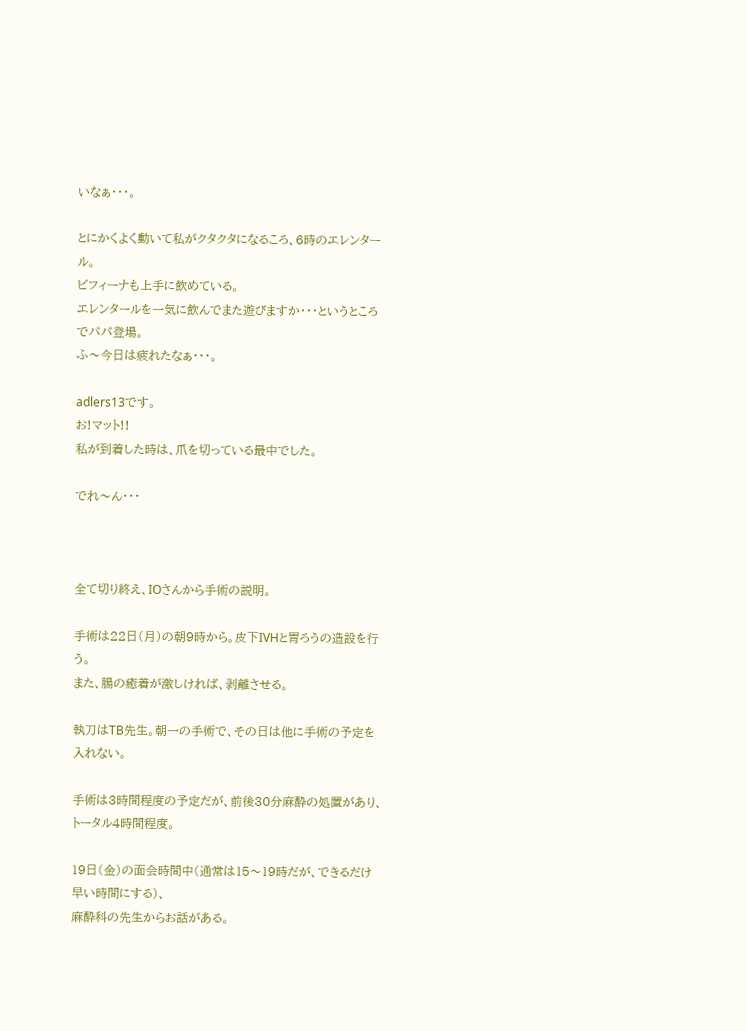いなぁ・・・。

とにかくよく動いて私がクタクタになるころ、6時のエレンタール。
ビフィーナも上手に飲めている。
エレンタールを一気に飲んでまた遊びますか・・・というところでパパ登場。
ふ〜今日は疲れたなぁ・・・。

adlers13です。
お!マット!!
私が到着した時は、爪を切っている最中でした。

でれ〜ん・・・



全て切り終え、IOさんから手術の説明。

手術は22日(月)の朝9時から。皮下IVHと胃ろうの造設を行う。
また、腸の癒着が激しければ、剥離させる。

執刀はTB先生。朝一の手術で、その日は他に手術の予定を入れない。

手術は3時間程度の予定だが、前後30分麻酔の処置があり、
トータル4時間程度。

19日(金)の面会時間中(通常は15〜19時だが、できるだけ早い時間にする)、
麻酔科の先生からお話がある。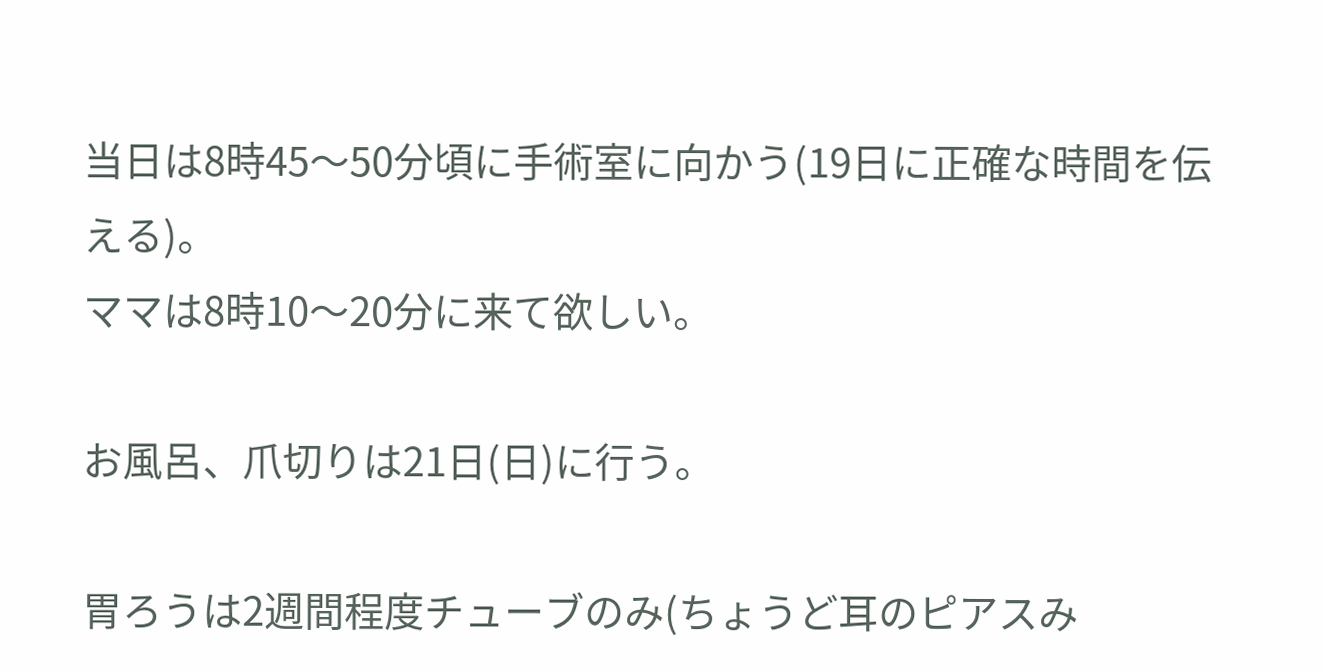当日は8時45〜50分頃に手術室に向かう(19日に正確な時間を伝える)。
ママは8時10〜20分に来て欲しい。

お風呂、爪切りは21日(日)に行う。

胃ろうは2週間程度チューブのみ(ちょうど耳のピアスみ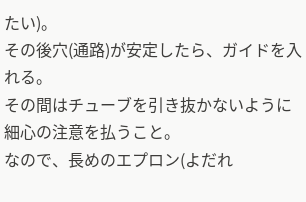たい)。
その後穴(通路)が安定したら、ガイドを入れる。
その間はチューブを引き抜かないように細心の注意を払うこと。
なので、長めのエプロン(よだれ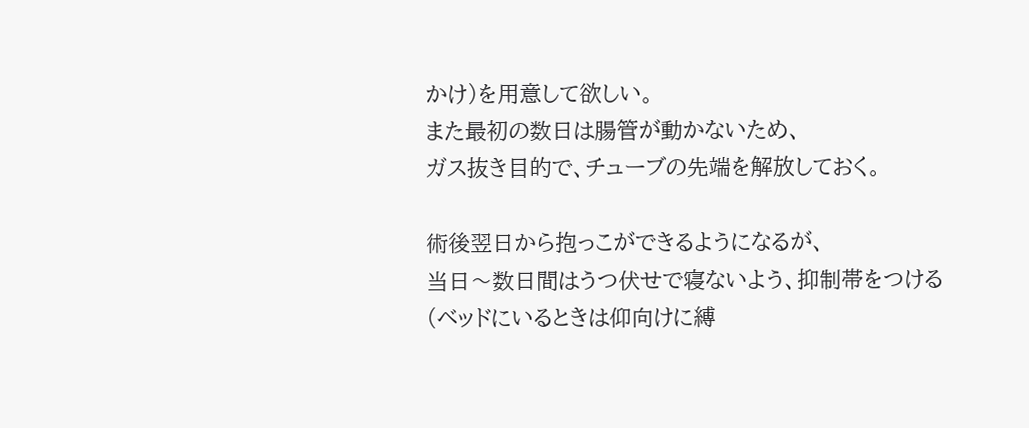かけ)を用意して欲しい。
また最初の数日は腸管が動かないため、
ガス抜き目的で、チューブの先端を解放しておく。

術後翌日から抱っこができるようになるが、
当日〜数日間はうつ伏せで寝ないよう、抑制帯をつける(ベッドにいるときは仰向けに縛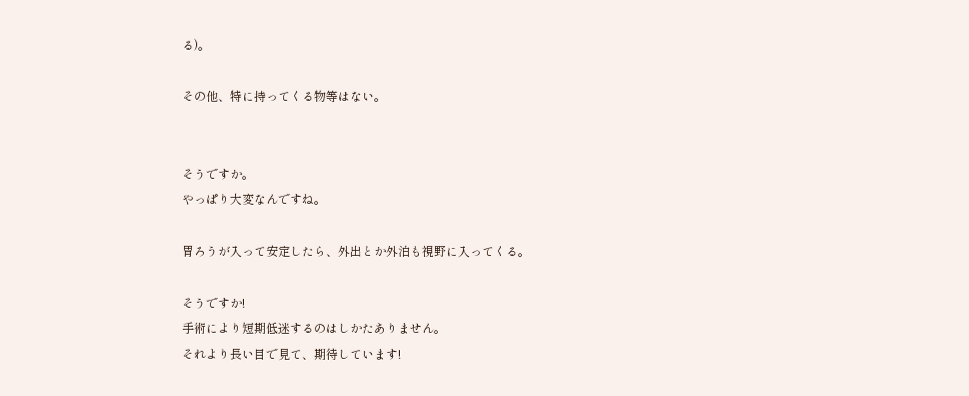る)。

その他、特に持ってくる物等はない。


そうですか。
やっぱり大変なんですね。

胃ろうが入って安定したら、外出とか外泊も視野に入ってくる。

そうですか!
手術により短期低迷するのはしかたありません。
それより長い目で見て、期待しています!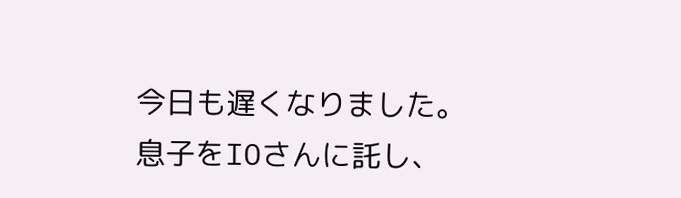今日も遅くなりました。
息子をIOさんに託し、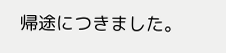帰途につきました。